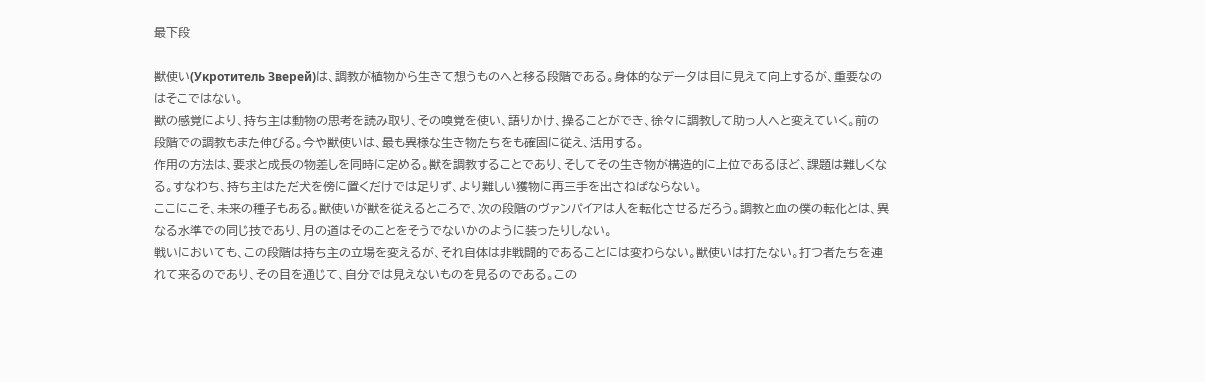最下段

獣使い(Укротитель Зверей)は、調教が植物から生きて想うものへと移る段階である。身体的なデータは目に見えて向上するが、重要なのはそこではない。
獣の感覚により、持ち主は動物の思考を読み取り、その嗅覚を使い、語りかけ、操ることができ、徐々に調教して助っ人へと変えていく。前の段階での調教もまた伸びる。今や獣使いは、最も異様な生き物たちをも確固に従え、活用する。
作用の方法は、要求と成長の物差しを同時に定める。獣を調教することであり、そしてその生き物が構造的に上位であるほど、課題は難しくなる。すなわち、持ち主はただ犬を傍に置くだけでは足りず、より難しい獲物に再三手を出さねばならない。
ここにこそ、未来の種子もある。獣使いが獣を従えるところで、次の段階のヴァンパイアは人を転化させるだろう。調教と血の僕の転化とは、異なる水準での同じ技であり、月の道はそのことをそうでないかのように装ったりしない。
戦いにおいても、この段階は持ち主の立場を変えるが、それ自体は非戦闘的であることには変わらない。獣使いは打たない。打つ者たちを連れて来るのであり、その目を通じて、自分では見えないものを見るのである。この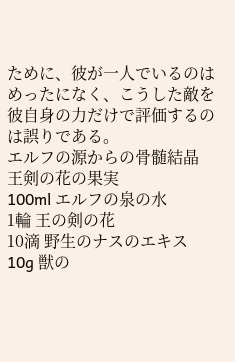ために、彼が一人でいるのはめったになく、こうした敵を彼自身の力だけで評価するのは誤りである。
エルフの源からの骨髄結晶
王剣の花の果実
100ml エルフの泉の水
1輪 王の剣の花
10滴 野生のナスのエキス
10g 獣の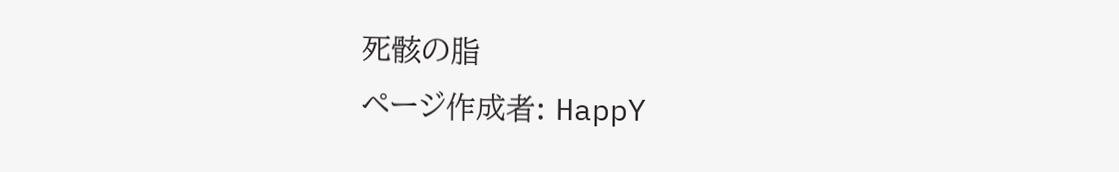死骸の脂
ページ作成者: HappY